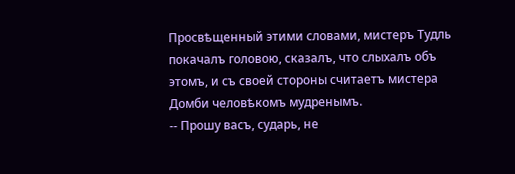Просвѣщенный этими словами, мистеръ Тудль покачалъ головою, сказалъ, что слыхалъ объ этомъ, и съ своей стороны считаетъ мистера Домби человѣкомъ мудренымъ.
-- Прошу васъ, сударь, не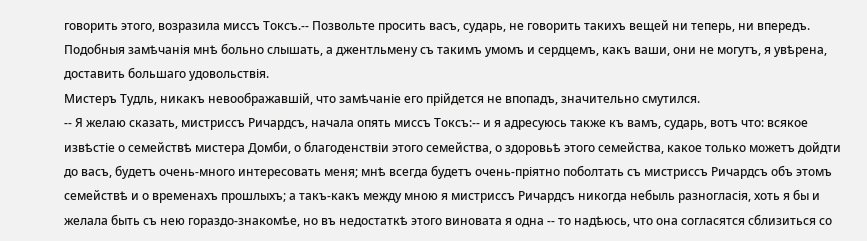говорить этого, возразила миссъ Токсъ.-- Позвольте просить васъ, сударь, не говорить такихъ вещей ни теперь, ни впередъ. Подобныя замѣчанія мнѣ больно слышать, а джентльмену съ такимъ умомъ и сердцемъ, какъ ваши, они не могутъ, я увѣрена, доставить большаго удовольствія.
Мистеръ Тудль, никакъ невоображавшій, что замѣчаніе его прійдется не впопадъ, значительно смутился.
-- Я желаю сказать, мистриссъ Ричардсъ, начала опять миссъ Токсъ:-- и я адресуюсь также къ вамъ, сударь, вотъ что: всякое извѣстіе о семействѣ мистера Домби, о благоденствіи этого семейства, о здоровьѣ этого семейства, какое только можетъ дойдти до васъ, будетъ очень-много интересовать меня; мнѣ всегда будетъ очень-пріятно поболтать съ мистриссъ Ричардсъ объ этомъ семействѣ и о временахъ прошлыхъ; а такъ-какъ между мною я мистриссъ Ричардсъ никогда небыль разногласія, хоть я бы и желала быть съ нею гораздо-знакомѣе, но въ недостаткѣ этого виновата я одна -- то надѣюсь, что она согласятся сблизиться со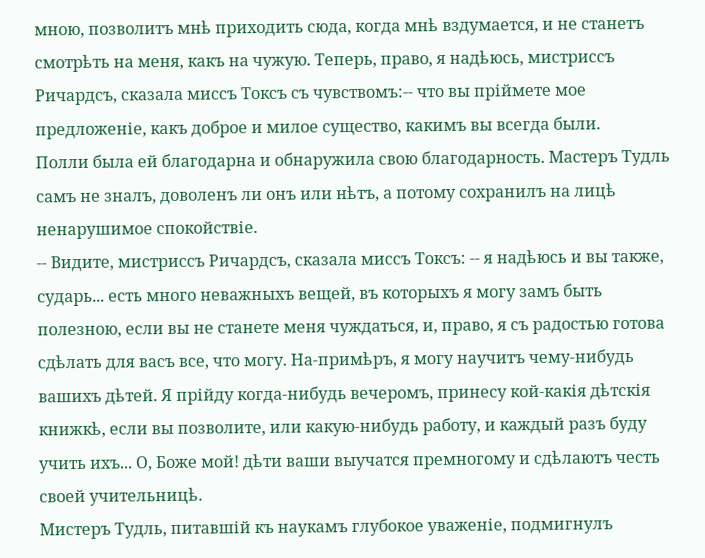мною, позволитъ мнѣ приходить сюда, когда мнѣ вздумается, и не станетъ смотрѣть на меня, какъ на чужую. Теперь, право, я надѣюсь, мистриссъ Ричардсъ, сказала миссъ Токсъ съ чувствомъ:-- что вы пріймете мое предложеніе, какъ доброе и милое существо, какимъ вы всегда были.
Полли была ей благодарна и обнаружила свою благодарность. Мастеръ Тудль самъ не зналъ, доволенъ ли онъ или нѣтъ, а потому сохранилъ на лицѣ ненарушимое спокойствіе.
-- Видите, мистриссъ Ричардсъ, сказала миссъ Токсъ: -- я надѣюсь и вы также, сударь... есть много неважныхъ вещей, въ которыхъ я могу замъ быть полезною, если вы не станете меня чуждаться, и, право, я съ радостью готова сдѣлать для васъ все, что могу. На-примѣръ, я могу научитъ чему-нибудь вашихъ дѣтей. Я прійду когда-нибудь вечеромъ, принесу кой-какія дѣтскія книжкѣ, если вы позволите, или какую-нибудь работу, и каждый разъ буду учить ихъ... О, Боже мой! дѣти ваши выучатся премногому и сдѣлаютъ честь своей учительницѣ.
Мистеръ Тудль, питавшій къ наукамъ глубокое уваженіе, подмигнулъ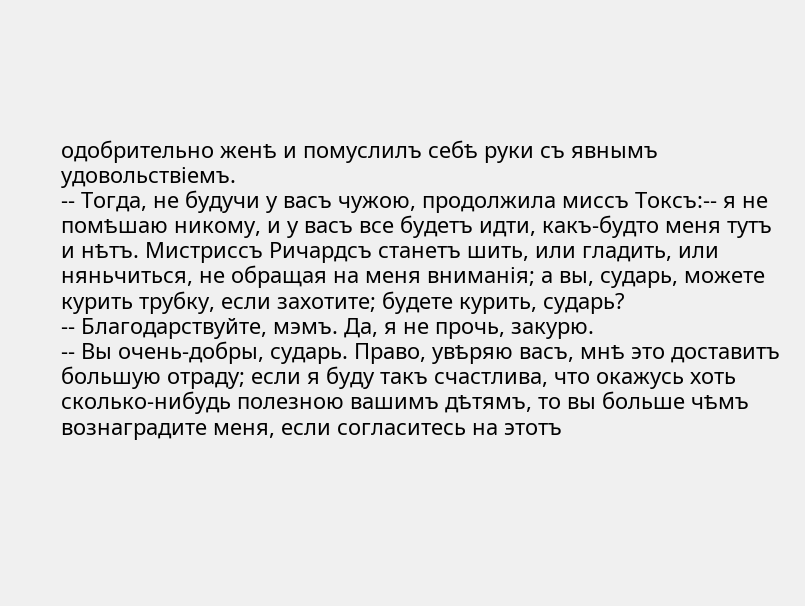одобрительно женѣ и помуслилъ себѣ руки съ явнымъ удовольствіемъ.
-- Тогда, не будучи у васъ чужою, продолжила миссъ Токсъ:-- я не помѣшаю никому, и у васъ все будетъ идти, какъ-будто меня тутъ и нѣтъ. Мистриссъ Ричардсъ станетъ шить, или гладить, или няньчиться, не обращая на меня вниманія; а вы, сударь, можете курить трубку, если захотите; будете курить, сударь?
-- Благодарствуйте, мэмъ. Да, я не прочь, закурю.
-- Вы очень-добры, сударь. Право, увѣряю васъ, мнѣ это доставитъ большую отраду; если я буду такъ счастлива, что окажусь хоть сколько-нибудь полезною вашимъ дѣтямъ, то вы больше чѣмъ вознаградите меня, если согласитесь на этотъ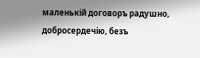маленькій договоръ радушно, добросердечію, безъ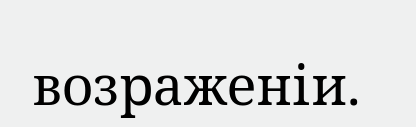возраженіи.